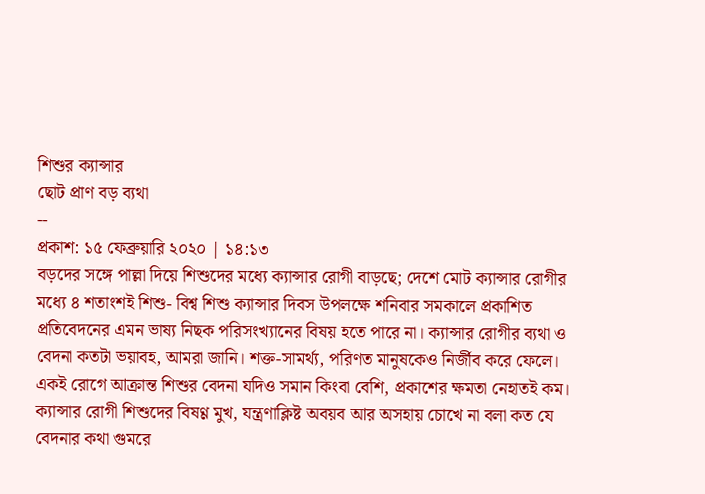শিশুর ক্যান্সার
ছোট প্রাণ বড় ব্যথা
--
প্রকাশ: ১৫ ফেব্রুয়ারি ২০২০ | ১৪:১৩
বড়দের সঙ্গে পাল্লা দিয়ে শিশুদের মধ্যে ক্যান্সার রোগী বাড়ছে; দেশে মোট ক্যান্সার রোগীর মধ্যে ৪ শতাংশই শিশু- বিশ্ব শিশু ক্যান্সার দিবস উপলক্ষে শনিবার সমকালে প্রকাশিত প্রতিবেদনের এমন ভাষ্য নিছক পরিসংখ্যানের বিষয় হতে পারে না। ক্যান্সার রোগীর ব্যথা ও বেদনা কতটা ভয়াবহ, আমরা জানি। শক্ত-সামর্থ্য, পরিণত মানুষকেও নির্জীব করে ফেলে। একই রোগে আক্রান্ত শিশুর বেদনা যদিও সমান কিংবা বেশি, প্রকাশের ক্ষমতা নেহাতই কম। ক্যান্সার রোগী শিশুদের বিষণ্ণ মুখ, যন্ত্রণাক্লিষ্ট অবয়ব আর অসহায় চোখে না বলা কত যে বেদনার কথা গুমরে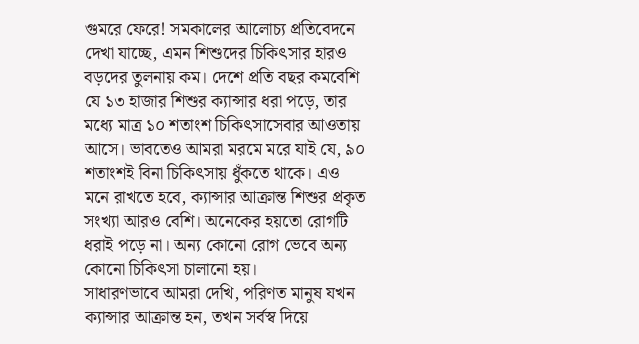গুমরে ফেরে! সমকালের আলোচ্য প্রতিবেদনে দেখা যাচ্ছে, এমন শিশুদের চিকিৎসার হারও বড়দের তুলনায় কম। দেশে প্রতি বছর কমবেশি যে ১৩ হাজার শিশুর ক্যান্সার ধরা পড়ে, তার মধ্যে মাত্র ১০ শতাংশ চিকিৎসাসেবার আওতায় আসে। ভাবতেও আমরা মরমে মরে যাই যে, ৯০ শতাংশই বিনা চিকিৎসায় ধুঁকতে থাকে। এও মনে রাখতে হবে, ক্যান্সার আক্রান্ত শিশুর প্রকৃত সংখ্যা আরও বেশি। অনেকের হয়তো রোগটি ধরাই পড়ে না। অন্য কোনো রোগ ভেবে অন্য কোনো চিকিৎসা চালানো হয়।
সাধারণভাবে আমরা দেখি, পরিণত মানুষ যখন ক্যান্সার আক্রান্ত হন, তখন সর্বস্ব দিয়ে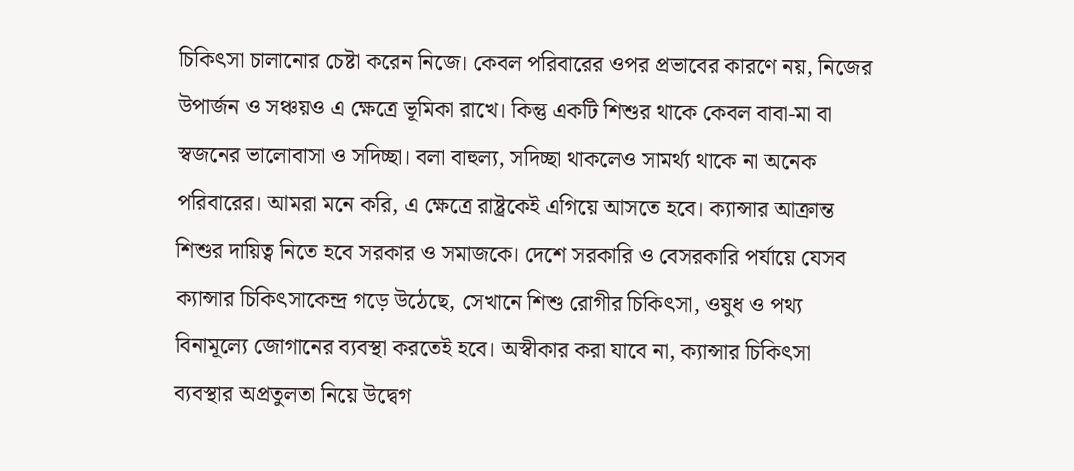চিকিৎসা চালানোর চেষ্টা করেন নিজে। কেবল পরিবারের ওপর প্রভাবের কারণে নয়, নিজের উপার্জন ও সঞ্চয়ও এ ক্ষেত্রে ভূমিকা রাখে। কিন্তু একটি শিশুর থাকে কেবল বাবা-মা বা স্বজনের ভালোবাসা ও সদিচ্ছা। বলা বাহুল্য, সদিচ্ছা থাকলেও সামর্থ্য থাকে না অনেক পরিবারের। আমরা মনে করি, এ ক্ষেত্রে রাষ্ট্রকেই এগিয়ে আসতে হবে। ক্যান্সার আক্রান্ত শিশুর দায়িত্ব নিতে হবে সরকার ও সমাজকে। দেশে সরকারি ও বেসরকারি পর্যায়ে যেসব ক্যান্সার চিকিৎসাকেন্দ্র গড়ে উঠেছে, সেখানে শিশু রোগীর চিকিৎসা, ওষুধ ও পথ্য বিনামূল্যে জোগানের ব্যবস্থা করতেই হবে। অস্বীকার করা যাবে না, ক্যান্সার চিকিৎসা ব্যবস্থার অপ্রতুলতা নিয়ে উদ্বেগ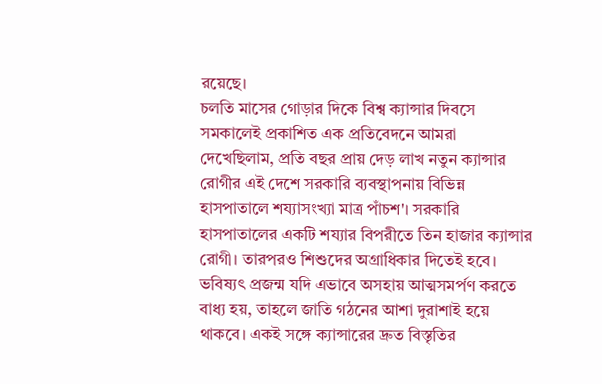রয়েছে।
চলতি মাসের গোড়ার দিকে বিশ্ব ক্যান্সার দিবসে সমকালেই প্রকাশিত এক প্রতিবেদনে আমরা দেখেছিলাম, প্রতি বছর প্রায় দেড় লাখ নতুন ক্যান্সার রোগীর এই দেশে সরকারি ব্যবস্থাপনায় বিভিন্ন হাসপাতালে শয্যাসংখ্যা মাত্র পাঁচশ'। সরকারি হাসপাতালের একটি শয্যার বিপরীতে তিন হাজার ক্যান্সার রোগী। তারপরও শিশুদের অগ্রাধিকার দিতেই হবে। ভবিষ্যৎ প্রজন্ম যদি এভাবে অসহায় আত্মসমর্পণ করতে বাধ্য হয়, তাহলে জাতি গঠনের আশা দুরাশাই হয়ে থাকবে। একই সঙ্গে ক্যান্সারের দ্রুত বিস্তৃতির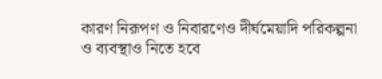কারণ নিরূপণ ও নিবারণেও দীর্ঘমেয়াদি পরিকল্পনা ও ব্যবস্থাও নিতে হবে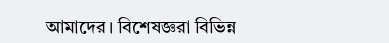আমাদের। বিশেষজ্ঞরা বিভিন্ন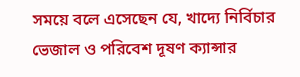সময়ে বলে এসেছেন যে, খাদ্যে নির্বিচার ভেজাল ও পরিবেশ দূষণ ক্যান্সার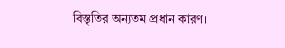বিস্তৃতির অন্যতম প্রধান কারণ।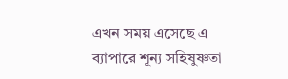এখন সময় এসেছে এ ব্যাপারে শূন্য সহিষুষ্ণতা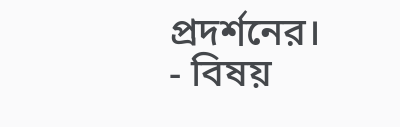প্রদর্শনের।
- বিষয়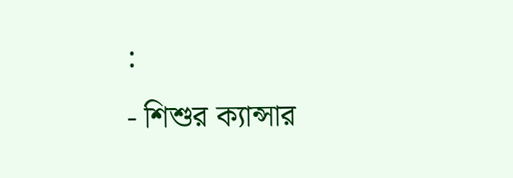:
- শিশুর ক্যান্সার